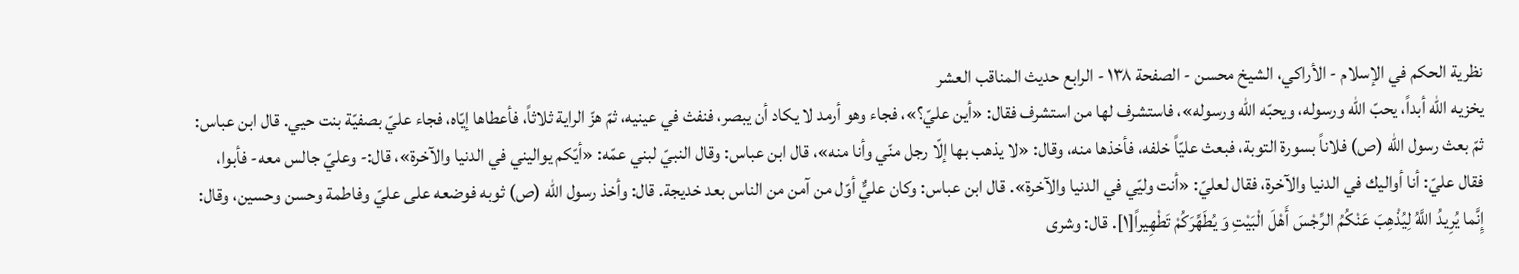نظرية الحكم في الإسلام - الأراكي، الشيخ محسن - الصفحة ١٣٨ - الرابع حديث المناقب العشر
يخزيه الله أبداً، يحبّ الله ورسوله، ويحبّه الله ورسوله»، فاستشرف لها من استشرف فقال: «أين عليّ؟»، فجاء وهو أرمد لا يكاد أن يبصر، فنفث في عينيه، ثمّ هزّ الراية ثلاثاً، فأعطاها إيّاه، فجاء عليّ بصفيّة بنت حيي. قال ابن عباس: ثمّ بعث رسول الله (ص) فلاناً بسورة التوبة، فبعث عليّاً خلفه، فأخذها منه، وقال: «لا يذهب بها إلّا رجل منّي وأنا منه»، قال ابن عباس: وقال النبيّ لبني عمّه: «أيّكم يواليني في الدنيا والآخرة»، قال:- وعليّ جالس معه- فأبوا، فقال عليّ: أنا أواليك في الدنيا والآخرة، فقال لعليّ: «أنت وليّي في الدنيا والآخرة». قال ابن عباس: وكان عليٌّ أوّل من آمن من الناس بعد خديجة. قال: وأخذ رسول الله (ص) ثوبه فوضعه على عليّ وفاطمة وحسن وحسين، وقال: إِنَّما يُرِيدُ اللَّهُ لِيُذْهِبَ عَنْكُمُ الرِّجْسَ أَهْلَ الْبَيْتِ وَ يُطَهِّرَكُمْ تَطْهِيراً[١]. قال: وشرى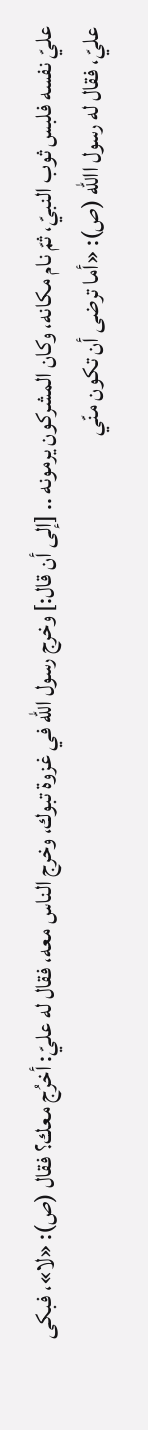عليّ نفسه فلبس ثوب النبيّ، ثمّ نام مكانه، وكان المشركون يرمونه .. [إلى أن قال:] وخرج رسول الله في غزوة تبوك، وخرج الناس معه، فقال له عليّ: أخرُج معك؟ فقال (ص): «لا»، فبكى عليّ، فقال له رسول االله (ص): «أما ترضى أن تكون منّي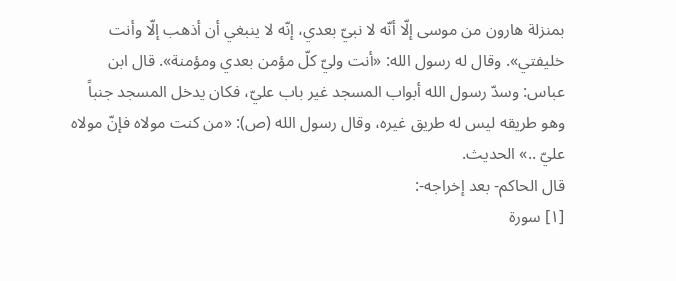بمنزلة هارون من موسى إلّا أنّه لا نبيّ بعدي، إنّه لا ينبغي أن أذهب إلّا وأنت خليفتي». وقال له رسول الله: «أنت وليّ كلّ مؤمن بعدي ومؤمنة». قال ابن عباس: وسدّ رسول الله أبواب المسجد غير باب عليّ، فكان يدخل المسجد جنباً وهو طريقه ليس له طريق غيره، وقال رسول الله (ص): «من كنت مولاه فإنّ مولاه عليّ ..» الحديث.
قال الحاكم- بعد إخراجه-:
[١] سورة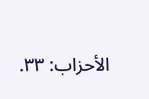الأحزاب: ٣٣.